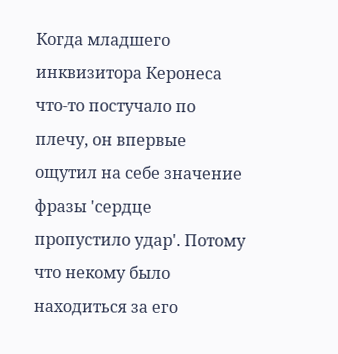Когда младшего инквизитора Керонеса что-то постучало по плечу, он впервые ощутил на себе значение фразы 'сердце пропустило удар'. Потому что некому было находиться за его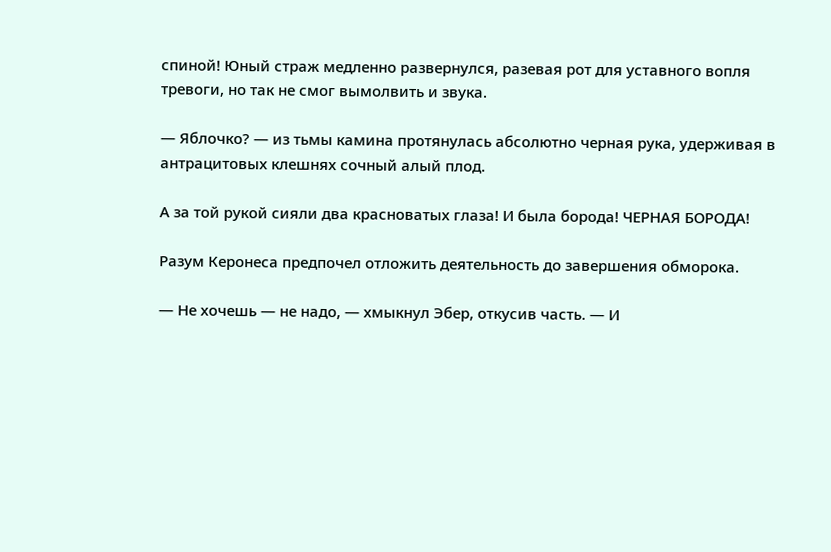спиной! Юный страж медленно развернулся, разевая рот для уставного вопля тревоги, но так не смог вымолвить и звука.

— Яблочко? — из тьмы камина протянулась абсолютно черная рука, удерживая в антрацитовых клешнях сочный алый плод.

А за той рукой сияли два красноватых глаза! И была борода! ЧЕРНАЯ БОРОДА!

Разум Керонеса предпочел отложить деятельность до завершения обморока.

— Не хочешь — не надо, — хмыкнул Эбер, откусив часть. — И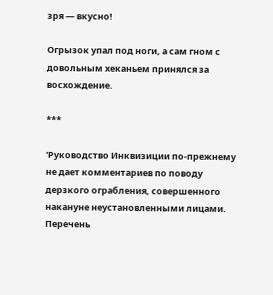зря — вкусно!

Огрызок упал под ноги, а сам гном с довольным хеканьем принялся за восхождение.

***

'Руководство Инквизиции по-прежнему не дает комментариев по поводу дерзкого ограбления, совершенного накануне неустановленными лицами. Перечень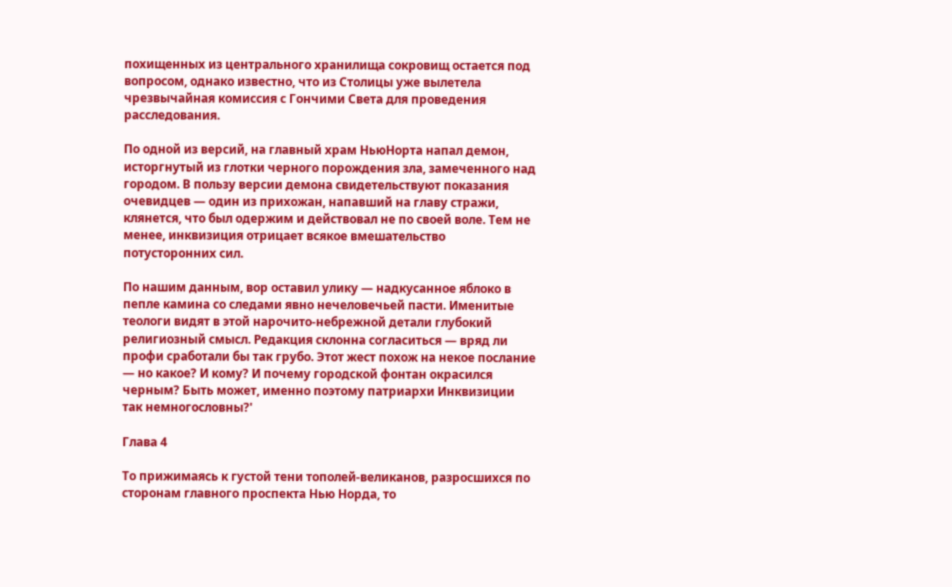похищенных из центрального хранилища сокровищ остается под вопросом, однако известно, что из Столицы уже вылетела чрезвычайная комиссия с Гончими Света для проведения расследования.

По одной из версий, на главный храм НьюНорта напал демон, исторгнутый из глотки черного порождения зла, замеченного над городом. В пользу версии демона свидетельствуют показания очевидцев — один из прихожан, напавший на главу стражи, клянется, что был одержим и действовал не по своей воле. Тем не менее, инквизиция отрицает всякое вмешательство потусторонних сил.

По нашим данным, вор оставил улику — надкусанное яблоко в пепле камина со следами явно нечеловечьей пасти. Именитые теологи видят в этой нарочито-небрежной детали глубокий религиозный смысл. Редакция склонна согласиться — вряд ли профи сработали бы так грубо. Этот жест похож на некое послание — но какое? И кому? И почему городской фонтан окрасился черным? Быть может, именно поэтому патриархи Инквизиции так немногословны?'

Глава 4

То прижимаясь к густой тени тополей-великанов, разросшихся по сторонам главного проспекта Нью Норда, то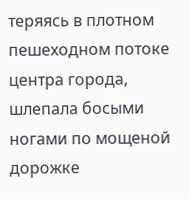теряясь в плотном пешеходном потоке центра города, шлепала босыми ногами по мощеной дорожке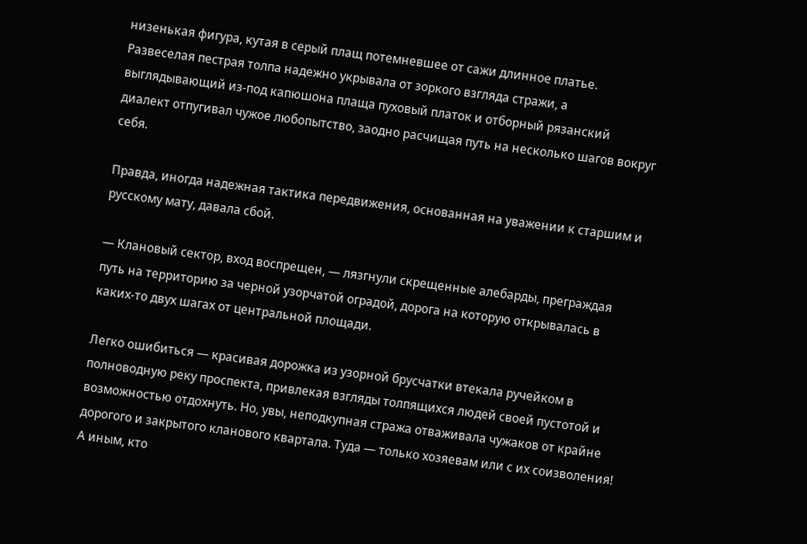низенькая фигура, кутая в серый плащ потемневшее от сажи длинное платье. Развеселая пестрая толпа надежно укрывала от зоркого взгляда стражи, а выглядывающий из-под капюшона плаща пуховый платок и отборный рязанский диалект отпугивал чужое любопытство, заодно расчищая путь на несколько шагов вокруг себя.

Правда, иногда надежная тактика передвижения, основанная на уважении к старшим и русскому мату, давала сбой.

— Клановый сектор, вход воспрещен, — лязгнули скрещенные алебарды, преграждая путь на территорию за черной узорчатой оградой, дорога на которую открывалась в каких-то двух шагах от центральной площади.

Легко ошибиться — красивая дорожка из узорной брусчатки втекала ручейком в полноводную реку проспекта, привлекая взгляды толпящихся людей своей пустотой и возможностью отдохнуть. Но, увы, неподкупная стража отваживала чужаков от крайне дорогого и закрытого кланового квартала. Туда — только хозяевам или с их соизволения! А иным, кто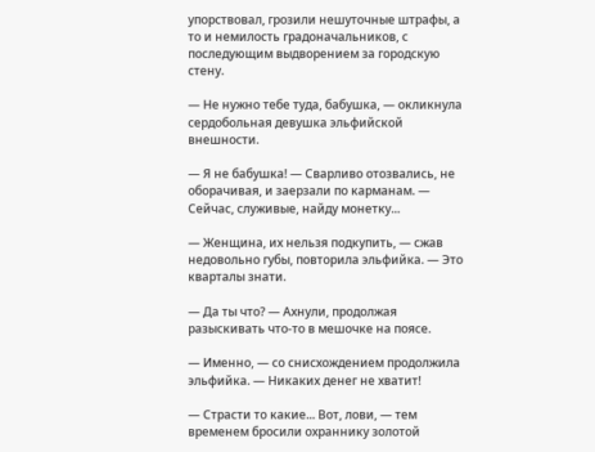упорствовал, грозили нешуточные штрафы, а то и немилость градоначальников, с последующим выдворением за городскую стену.

— Не нужно тебе туда, бабушка, — окликнула сердобольная девушка эльфийской внешности.

— Я не бабушка! — Сварливо отозвались, не оборачивая, и заерзали по карманам. — Сейчас, служивые, найду монетку...

— Женщина, их нельзя подкупить, — сжав недовольно губы, повторила эльфийка. — Это кварталы знати.

— Да ты что? — Ахнули, продолжая разыскивать что-то в мешочке на поясе.

— Именно, — со снисхождением продолжила эльфийка. — Никаких денег не хватит!

— Страсти то какие... Вот, лови, — тем временем бросили охраннику золотой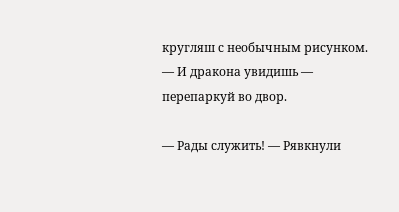кругляш с необычным рисунком. — И дракона увидишь — перепаркуй во двор.

— Рады служить! — Рявкнули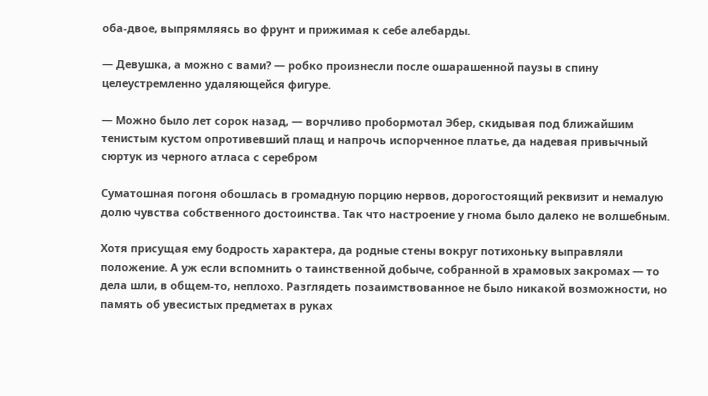оба-двое, выпрямляясь во фрунт и прижимая к себе алебарды.

— Девушка, а можно с вами? — робко произнесли после ошарашенной паузы в спину целеустремленно удаляющейся фигуре.

— Можно было лет сорок назад, — ворчливо пробормотал Эбер, скидывая под ближайшим тенистым кустом опротивевший плащ и напрочь испорченное платье, да надевая привычный сюртук из черного атласа с серебром

Суматошная погоня обошлась в громадную порцию нервов, дорогостоящий реквизит и немалую долю чувства собственного достоинства. Так что настроение у гнома было далеко не волшебным.

Хотя присущая ему бодрость характера, да родные стены вокруг потихоньку выправляли положение. А уж если вспомнить о таинственной добыче, собранной в храмовых закромах — то дела шли, в общем-то, неплохо. Разглядеть позаимствованное не было никакой возможности, но память об увесистых предметах в руках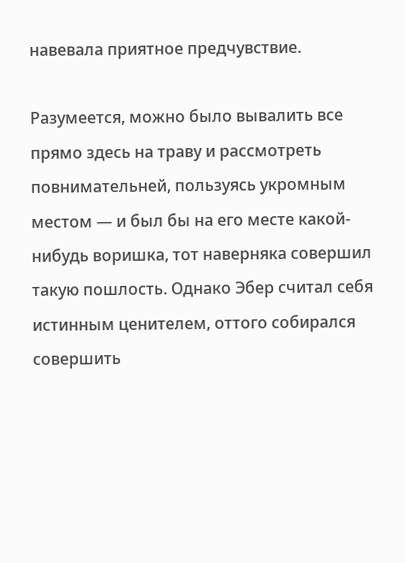навевала приятное предчувствие.

Разумеется, можно было вывалить все прямо здесь на траву и рассмотреть повнимательней, пользуясь укромным местом — и был бы на его месте какой-нибудь воришка, тот наверняка совершил такую пошлость. Однако Эбер считал себя истинным ценителем, оттого собирался совершить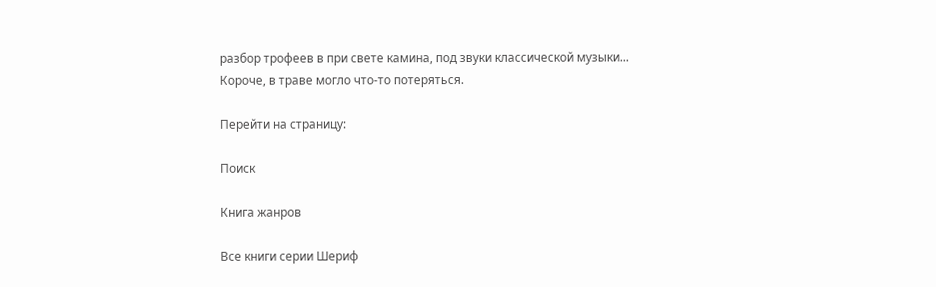разбор трофеев в при свете камина, под звуки классической музыки... Короче, в траве могло что-то потеряться.

Перейти на страницу:

Поиск

Книга жанров

Все книги серии Шериф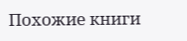Похожие книги